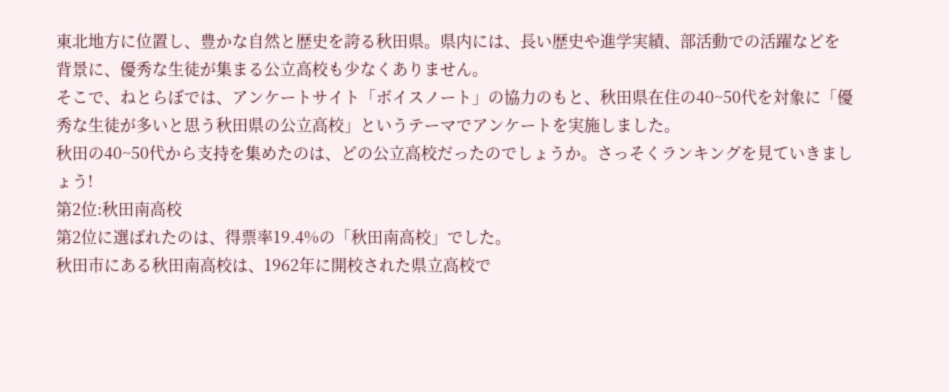東北地方に位置し、豊かな自然と歴史を誇る秋田県。県内には、長い歴史や進学実績、部活動での活躍などを背景に、優秀な生徒が集まる公立高校も少なくありません。
そこで、ねとらぼでは、アンケートサイト「ボイスノート」の協力のもと、秋田県在住の40~50代を対象に「優秀な生徒が多いと思う秋田県の公立高校」というテーマでアンケートを実施しました。
秋田の40~50代から支持を集めたのは、どの公立高校だったのでしょうか。さっそくランキングを見ていきましょう!
第2位:秋田南高校
第2位に選ばれたのは、得票率19.4%の「秋田南高校」でした。
秋田市にある秋田南高校は、1962年に開校された県立高校で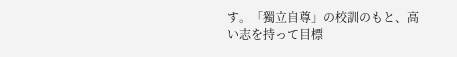す。「獨立自尊」の校訓のもと、高い志を持って目標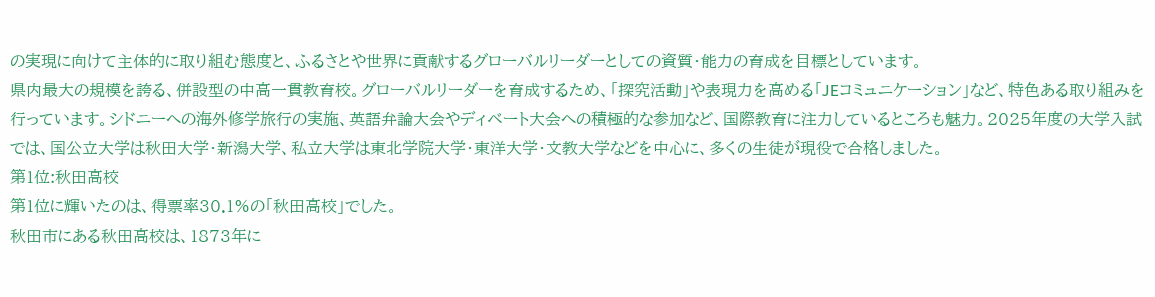の実現に向けて主体的に取り組む態度と、ふるさとや世界に貢献するグローバルリーダーとしての資質・能力の育成を目標としています。
県内最大の規模を誇る、併設型の中高一貫教育校。グローバルリーダーを育成するため、「探究活動」や表現力を高める「JEコミュニケーション」など、特色ある取り組みを行っています。シドニーへの海外修学旅行の実施、英語弁論大会やディベート大会への積極的な参加など、国際教育に注力しているところも魅力。2025年度の大学入試では、国公立大学は秋田大学・新潟大学、私立大学は東北学院大学・東洋大学・文教大学などを中心に、多くの生徒が現役で合格しました。
第1位:秋田高校
第1位に輝いたのは、得票率30.1%の「秋田高校」でした。
秋田市にある秋田高校は、1873年に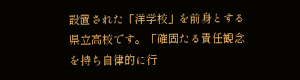設置された「洋学校」を前身とする県立高校です。「確固たる責任観念を持ち自律的に行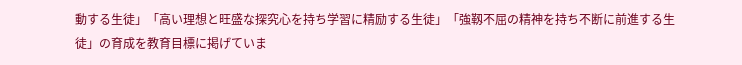動する生徒」「高い理想と旺盛な探究心を持ち学習に精励する生徒」「強靱不屈の精神を持ち不断に前進する生徒」の育成を教育目標に掲げていま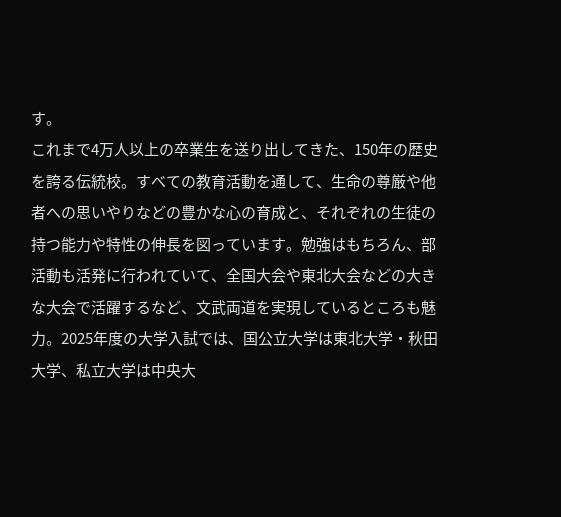す。
これまで4万人以上の卒業生を送り出してきた、150年の歴史を誇る伝統校。すべての教育活動を通して、生命の尊厳や他者への思いやりなどの豊かな心の育成と、それぞれの生徒の持つ能力や特性の伸長を図っています。勉強はもちろん、部活動も活発に行われていて、全国大会や東北大会などの大きな大会で活躍するなど、文武両道を実現しているところも魅力。2025年度の大学入試では、国公立大学は東北大学・秋田大学、私立大学は中央大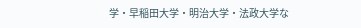学・早稲田大学・明治大学・法政大学な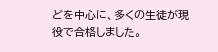どを中心に、多くの生徒が現役で合格しました。